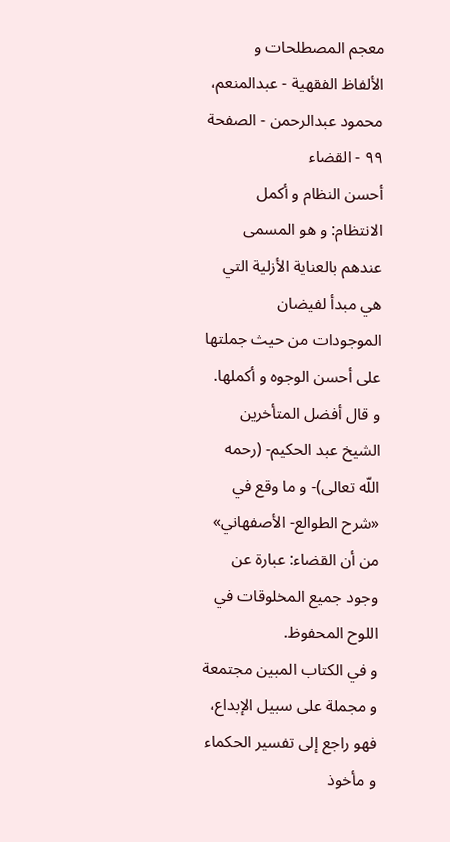معجم المصطلحات و الألفاظ الفقهية - عبدالمنعم، محمود عبدالرحمن - الصفحة ٩٩ - القضاء
أحسن النظام و أكمل الانتظام: و هو المسمى عندهم بالعناية الأزلية التي هي مبدأ لفيضان الموجودات من حيث جملتها على أحسن الوجوه و أكملها.
و قال أفضل المتأخرين الشيخ عبد الحكيم- (رحمه اللّه تعالى)- و ما وقع في «شرح الطوالع- الأصفهاني» من أن القضاء: عبارة عن وجود جميع المخلوقات في اللوح المحفوظ.
و في الكتاب المبين مجتمعة و مجملة على سبيل الإبداع، فهو راجع إلى تفسير الحكماء و مأخوذ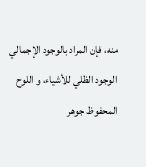منه، فإن المراد بالوجود الإجمالي الوجود الظلي للأشياء، و اللوح المحفوظ جوهر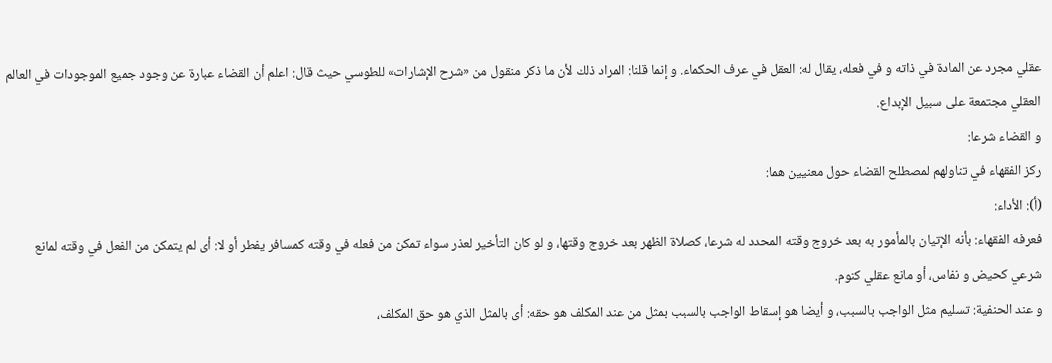عقلي مجرد عن المادة في ذاته و في فعله، يقال له: العقل في عرف الحكماء. و إنما قلنا: المراد ذلك لأن ما ذكر منقول من «شرح الإشارات» للطوسي حيث قال: اعلم أن القضاء عبارة عن وجود جميع الموجودات في العالم العقلي مجتمعة على سبيل الإبداع.
و القضاء شرعا:
ركز الفقهاء في تناولهم لمصطلح القضاء حول معنيين هما:
(أ): الأداء:
فعرفه الفقهاء: بأنه الإتيان بالمأمور به بعد خروج وقته المحدد له شرعا، كصلاة الظهر بعد خروج وقتها، و لو كان التأخير لعذر سواء تمكن من فعله في وقته كمسافر يفطر أو لا: أى لم يتمكن من الفعل في وقته لمانع شرعي كحيض و نفاس، أو مانع عقلي كنوم.
و عند الحنفية: تسليم مثل الواجب بالسبب، و أيضا هو إسقاط الواجب بالسبب بمثل من عند المكلف هو حقه: أى بالمثل الذي هو حق المكلف،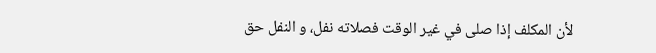لأن المكلف إذا صلى في غير الوقت فصلاته نفل، و النفل حق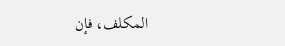المكلف، فإن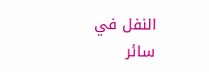النفل في سائر